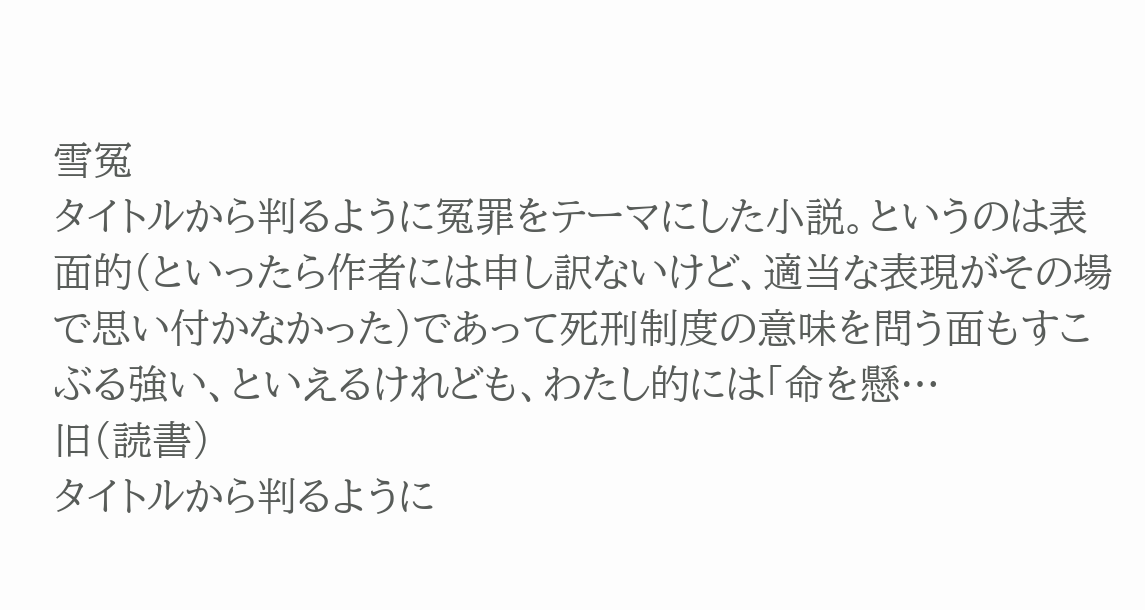雪冤
タイトルから判るように冤罪をテーマにした小説。というのは表面的(といったら作者には申し訳ないけど、適当な表現がその場で思い付かなかった)であって死刑制度の意味を問う面もすこぶる強い、といえるけれども、わたし的には「命を懸…
旧(読書)
タイトルから判るように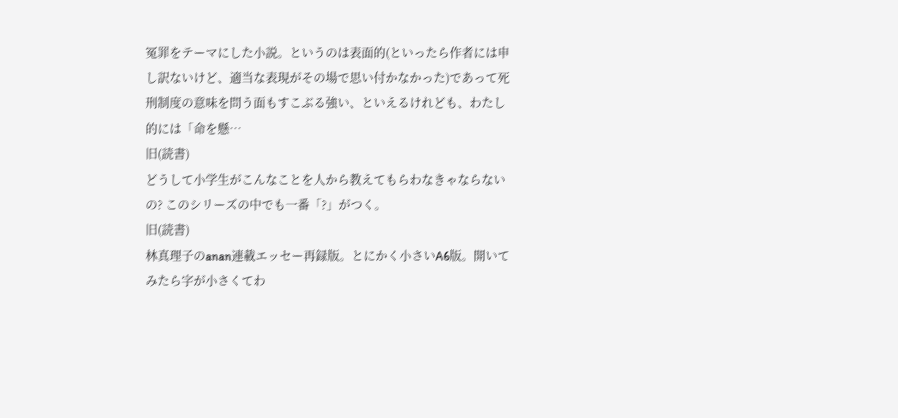冤罪をテーマにした小説。というのは表面的(といったら作者には申し訳ないけど、適当な表現がその場で思い付かなかった)であって死刑制度の意味を問う面もすこぶる強い、といえるけれども、わたし的には「命を懸…
旧(読書)
どうして小学生がこんなことを人から教えてもらわなきゃならないの? このシリーズの中でも一番「?」がつく。
旧(読書)
林真理子のanan連載エッセー再録版。とにかく小さいA6版。開いてみたら字が小さくてわ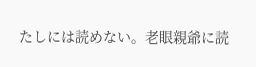たしには読めない。老眼親爺に読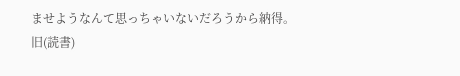ませようなんて思っちゃいないだろうから納得。
旧(読書)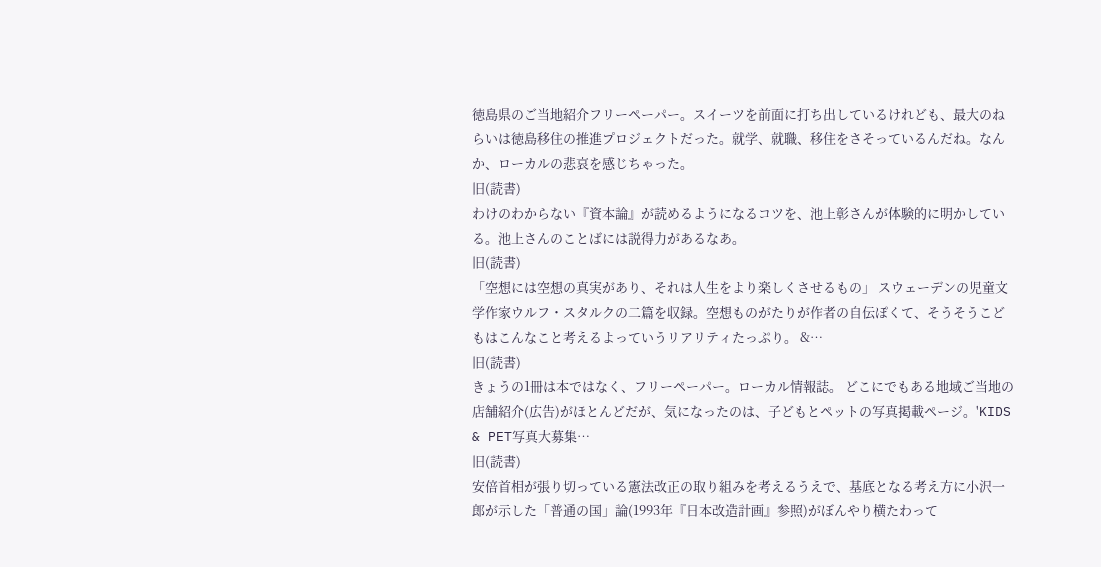徳島県のご当地紹介フリーペーパー。スイーツを前面に打ち出しているけれども、最大のねらいは徳島移住の推進プロジェクトだった。就学、就職、移住をさそっているんだね。なんか、ローカルの悲哀を感じちゃった。
旧(読書)
わけのわからない『資本論』が読めるようになるコツを、池上彰さんが体験的に明かしている。池上さんのことばには説得力があるなあ。
旧(読書)
「空想には空想の真実があり、それは人生をより楽しくさせるもの」 スウェーデンの児童文学作家ウルフ・スタルクの二篇を収録。空想ものがたりが作者の自伝ぽくて、そうそうこどもはこんなこと考えるよっていうリアリティたっぷり。 &…
旧(読書)
きょうの1冊は本ではなく、フリーペーパー。ローカル情報誌。 どこにでもある地域ご当地の店舗紹介(広告)がほとんどだが、気になったのは、子どもとペットの写真掲載ページ。'KIDS & PET写真大募集…
旧(読書)
安倍首相が張り切っている憲法改正の取り組みを考えるうえで、基底となる考え方に小沢一郎が示した「普通の国」論(1993年『日本改造計画』参照)がぼんやり横たわって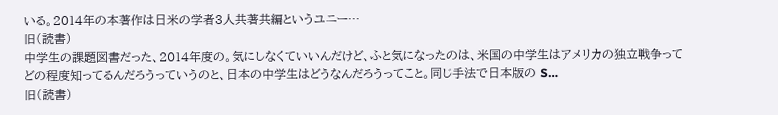いる。2014年の本著作は日米の学者3人共著共編というユニー…
旧(読書)
中学生の課題図書だった、2014年度の。気にしなくていいんだけど、ふと気になったのは、米国の中学生はアメリカの独立戦争ってどの程度知ってるんだろうっていうのと、日本の中学生はどうなんだろうってこと。同じ手法で日本版の S…
旧(読書)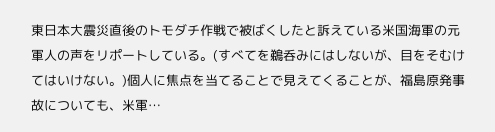東日本大震災直後のトモダチ作戦で被ばくしたと訴えている米国海軍の元軍人の声をリポートしている。(すべてを鵜呑みにはしないが、目をそむけてはいけない。)個人に焦点を当てることで見えてくることが、福島原発事故についても、米軍…